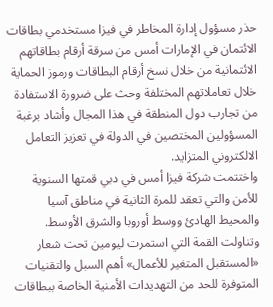حذر مسؤول إدارة المخاطر في فيزا مستخدمي بطاقات الائتمان في الإمارات أمس من سرقة أرقام بطاقاتهم الائتمانية من خلال نسخ أرقام البطاقات ورموز الحماية خلال تعاملاتهم المختلفة وحث على ضرورة الاستفادة من تجارب دول المنطقة في هذا المجال وأشاد برغبة المسؤولين المختصين في الدولة في تعزيز التعامل الالكتروني المتزايد.
واختتمت شركة فيزا أمس في دبي قمتها السنوية للأمن والتي تعقد للمرة الثانية في مناطق آسيا والمحيط الهادئ ووسط أوروبا والشرق الأوسط. وتناولت القمة التي استمرت ليومين تحت شعار «المستقبل المتغير للأعمال» أهم السبل والتقنيات المتوفرة للحد من التهديدات الأمنية الخاصة ببطاقات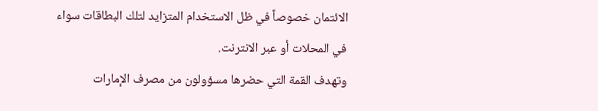الائتمان خصوصاً في ظل الاستخدام المتزايد لتلك البطاقات سواء في المحلات أو عبر الانترنت.
وتهدف القمة التي حضرها مسؤولون من مصرف الإمارات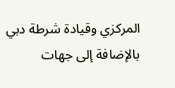المركزي وقيادة شرطة دبي بالإضافة إلى جهات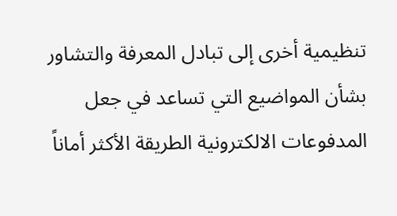تنظيمية أخرى إلى تبادل المعرفة والتشاور بشأن المواضيع التي تساعد في جعل المدفوعات الالكترونية الطريقة الأكثر أماناً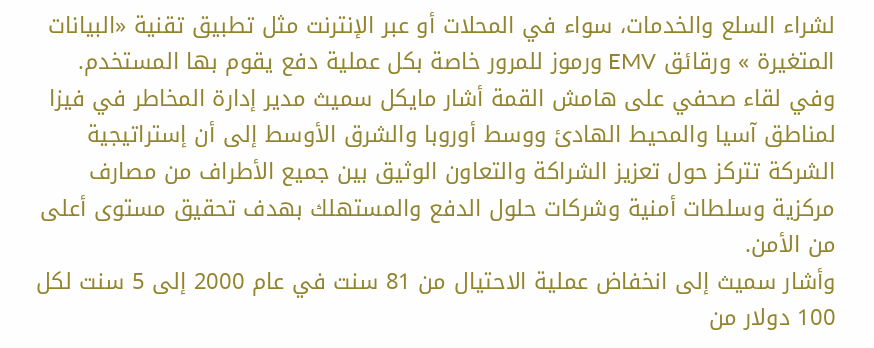لشراء السلع والخدمات، سواء في المحلات أو عبر الإنترنت مثل تطبيق تقنية «البيانات المتغيرة » ورقائق EMV ورموز للمرور خاصة بكل عملية دفع يقوم بها المستخدم.
وفي لقاء صحفي على هامش القمة أشار مايكل سميث مدير إدارة المخاطر في فيزا لمناطق آسيا والمحيط الهادئ ووسط أوروبا والشرق الأوسط إلى أن إستراتيجية الشركة تتركز حول تعزيز الشراكة والتعاون الوثيق بين جميع الأطراف من مصارف مركزية وسلطات أمنية وشركات حلول الدفع والمستهلك بهدف تحقيق مستوى أعلى من الأمن.
وأشار سميث إلى انخفاض عملية الاحتيال من 81 سنت في عام 2000 إلى 5 سنت لكل 100 دولار من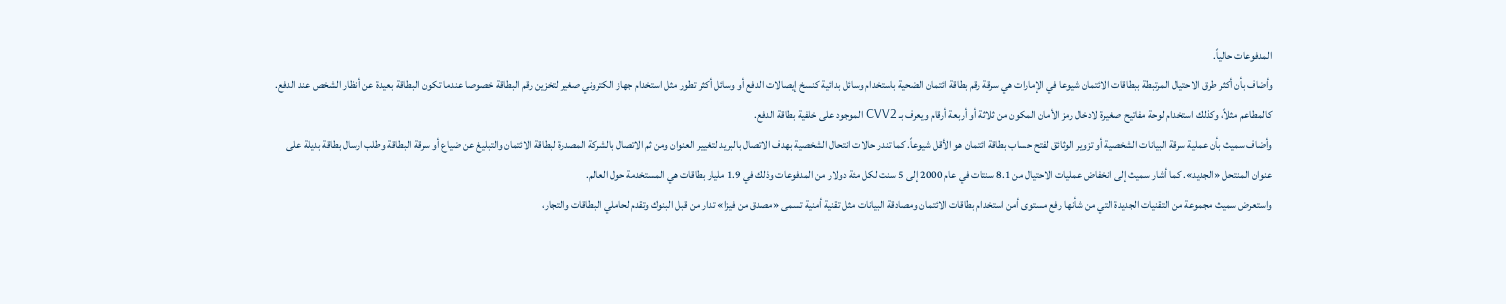المدفوعات حالياً.
وأضاف بأن أكثر طرق الاحتيال المرتبطة ببطاقات الائتمان شيوعا في الإمارات هي سرقة رقم بطاقة ائتمان الضحية باستخدام وسائل بدائية كنسخ إيصالات الدفع أو وسائل أكثر تطور مثل استخدام جهاز الكتروني صغير لتخزين رقم البطاقة خصوصا عندما تكون البطاقة بعيدة عن أنظار الشخص عند الدفع.
كالمطاعم مثلاً، وكذلك استخدام لوحة مفاتيح صغيرة لادخال رمز الأمان المكون من ثلاثة أو أربعة أرقام ويعرف بـ CVV2 الموجود على خلفية بطاقة الدفع.
وأضاف سميث بأن عملية سرقة البيانات الشخصية أو تزوير الوثائق لفتح حساب بطاقة ائتمان هو الأقل شيوعاً. كما تندر حالات انتحال الشخصية بهدف الاتصال بالبريد لتغيير العنوان ومن ثم الاتصال بالشركة المصدرة لبطاقة الائتمان والتبليغ عن ضياع أو سرقة البطاقة وطلب ارسال بطاقة بديلة على عنوان المنتحل «الجديد». كما أشار سميث إلى انخفاض عمليات الاحتيال من 8.1 سنتات في عام 2000 إلى 5 سنت لكل مئة دولار من المدفوعات وذلك في 1.9 مليار بطاقات هي المستخدمة حول العالم.
واستعرض سميث مجموعة من التقنيات الجديدة التي من شأنها رفع مستوى أمن استخدام بطاقات الائتمان ومصادقة البيانات مثل تقنية أمنية تسمى «مصدق من فيزا» تدار من قبل البنوك وتقدم لحاملي البطاقات والتجار،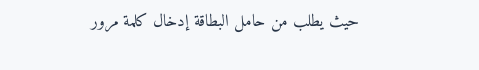حيث يطلب من حامل البطاقة إدخال كلمة مرور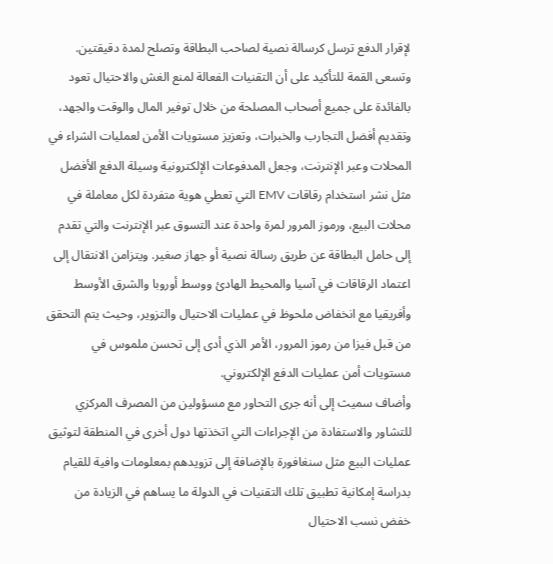لإقرار الدفع ترسل كرسالة نصية لصاحب البطاقة وتصلح لمدة دقيقتين.
وتسعى القمة للتأكيد على أن التقنيات الفعالة لمنع الغش والاحتيال تعود بالفائدة على جميع أصحاب المصلحة من خلال توفير المال والوقت والجهد، وتقديم أفضل التجارب والخبرات، وتعزيز مستويات الأمن لعمليات الشراء في المحلات وعبر الإنترنت، وجعل المدفوعات الإلكترونية وسيلة الدفع الأفضل مثل نشر استخدام رقاقات EMV التي تعطي هوية متفردة لكل معاملة في محلات البيع، ورموز المرور لمرة واحدة عند التسوق عبر الإنترنت والتي تقدم إلى حامل البطاقة عن طريق رسالة نصية أو جهاز صغير. ويتزامن الانتقال إلى اعتماد الرقاقات في آسيا والمحيط الهادئ ووسط أوروبا والشرق الأوسط وأفريقيا مع انخفاض ملحوظ في عمليات الاحتيال والتزوير، وحيث يتم التحقق من قبل فيزا من رموز المرور، الأمر الذي أدى إلى تحسن ملموس في مستويات أمن عمليات الدفع الإلكتروني.
وأضاف سميث إلى أنه جرى التحاور مع مسؤولين من المصرف المركزي للتشاور والاستفادة من الإجراءات التي اتخذتها دول أخرى في المنطقة لتوثيق عمليات البيع مثل سنغافورة بالإضافة إلى تزويدهم بمعلومات وافية للقيام بدراسة إمكانية تطبيق تلك التقنيات في الدولة ما يساهم في الزيادة من خفض نسب الاحتيال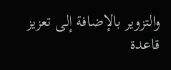والتزوير بالإضافة إلى تعزيز قاعدة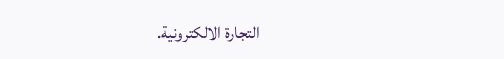التجارة الالكترونية.